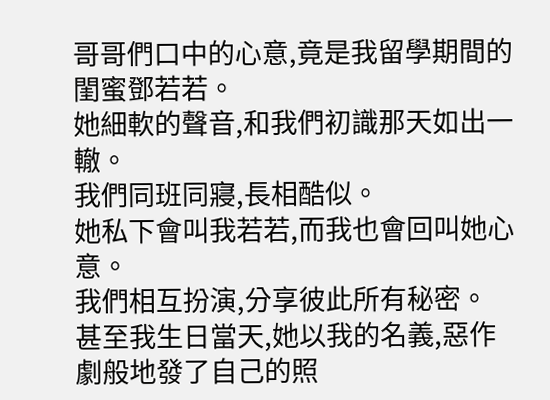哥哥們口中的心意,竟是我留學期間的閨蜜鄧若若。
她細軟的聲音,和我們初識那天如出一轍。
我們同班同寢,長相酷似。
她私下會叫我若若,而我也會回叫她心意。
我們相互扮演,分享彼此所有秘密。
甚至我生日當天,她以我的名義,惡作劇般地發了自己的照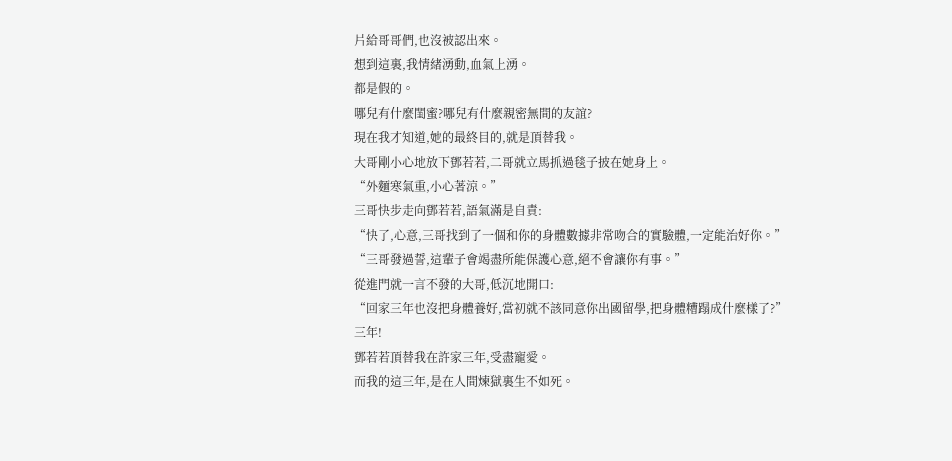片給哥哥們,也沒被認出來。
想到這裏,我情緒湧動,血氣上湧。
都是假的。
哪兒有什麼閨蜜?哪兒有什麼親密無間的友誼?
現在我才知道,她的最終目的,就是頂替我。
大哥剛小心地放下鄧若若,二哥就立馬抓過毯子披在她身上。
“外麵寒氣重,小心著涼。”
三哥快步走向鄧若若,語氣滿是自責:
“快了,心意,三哥找到了一個和你的身體數據非常吻合的實驗體,一定能治好你。”
“三哥發過誓,這輩子會竭盡所能保護心意,絕不會讓你有事。”
從進門就一言不發的大哥,低沉地開口:
“回家三年也沒把身體養好,當初就不該同意你出國留學,把身體糟蹋成什麼樣了?”
三年!
鄧若若頂替我在許家三年,受盡寵愛。
而我的這三年,是在人間煉獄裏生不如死。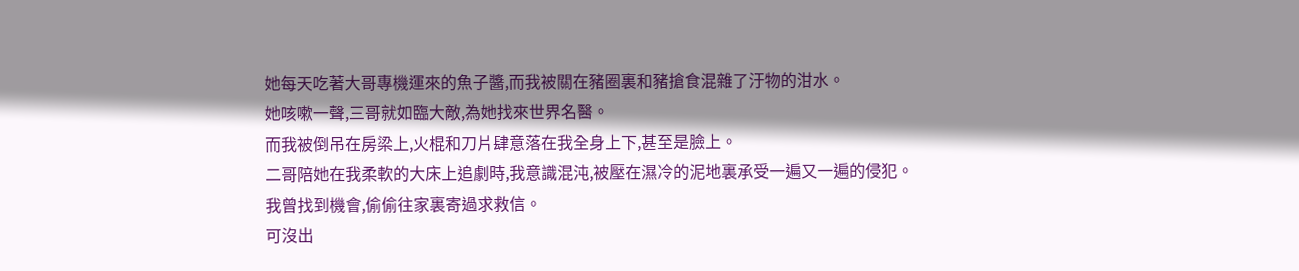她每天吃著大哥專機運來的魚子醬,而我被關在豬圈裏和豬搶食混雜了汙物的泔水。
她咳嗽一聲,三哥就如臨大敵,為她找來世界名醫。
而我被倒吊在房梁上,火棍和刀片肆意落在我全身上下,甚至是臉上。
二哥陪她在我柔軟的大床上追劇時,我意識混沌,被壓在濕冷的泥地裏承受一遍又一遍的侵犯。
我曾找到機會,偷偷往家裏寄過求救信。
可沒出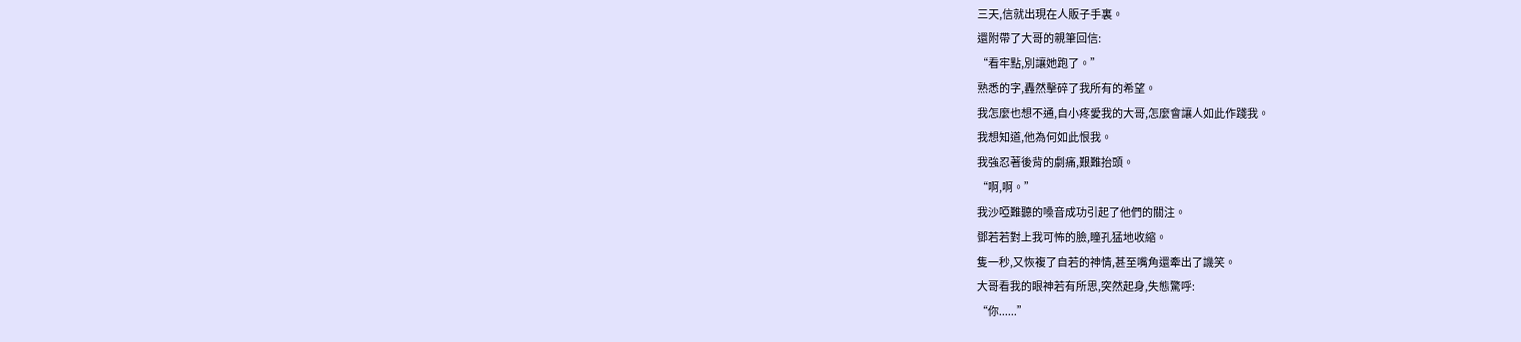三天,信就出現在人販子手裏。
還附帶了大哥的親筆回信:
“看牢點,別讓她跑了。”
熟悉的字,轟然擊碎了我所有的希望。
我怎麼也想不通,自小疼愛我的大哥,怎麼會讓人如此作踐我。
我想知道,他為何如此恨我。
我強忍著後背的劇痛,艱難抬頭。
“啊,啊。”
我沙啞難聽的嗓音成功引起了他們的關注。
鄧若若對上我可怖的臉,瞳孔猛地收縮。
隻一秒,又恢複了自若的神情,甚至嘴角還牽出了譏笑。
大哥看我的眼神若有所思,突然起身,失態驚呼:
“你......”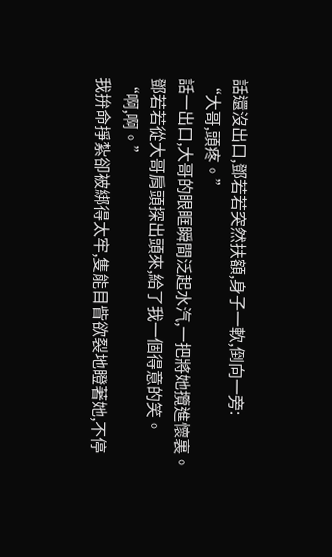話還沒出口,鄧若若突然扶額,身子一軟,倒向一旁:
“大哥,頭疼。”
話一出口,大哥的眼眶瞬間泛起水汽,一把將她攬進懷裏。
鄧若若從大哥肩頭探出頭來,給了我一個得意的笑。
“啊,啊。”
我拚命掙紮卻被綁得太牢,隻能目眥欲裂地瞪著她,不停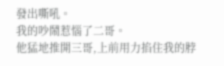發出嘶吼。
我的吵鬧惹惱了二哥。
他猛地推開三哥,上前用力掐住我的脖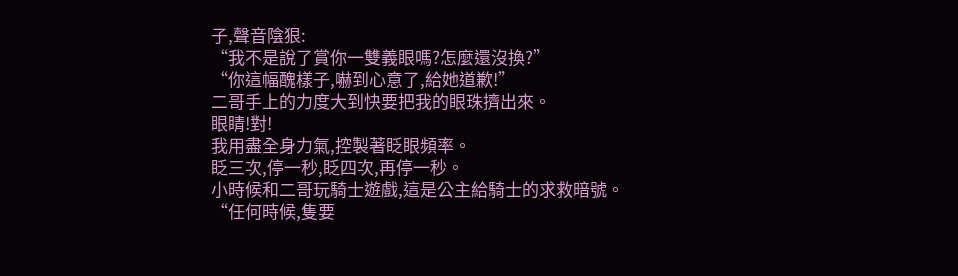子,聲音陰狠:
“我不是說了賞你一雙義眼嗎?怎麼還沒換?”
“你這幅醜樣子,嚇到心意了,給她道歉!”
二哥手上的力度大到快要把我的眼珠擠出來。
眼睛!對!
我用盡全身力氣,控製著眨眼頻率。
眨三次,停一秒,眨四次,再停一秒。
小時候和二哥玩騎士遊戲,這是公主給騎士的求救暗號。
“任何時候,隻要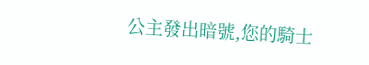公主發出暗號,您的騎士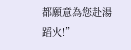都願意為您赴湯蹈火!”